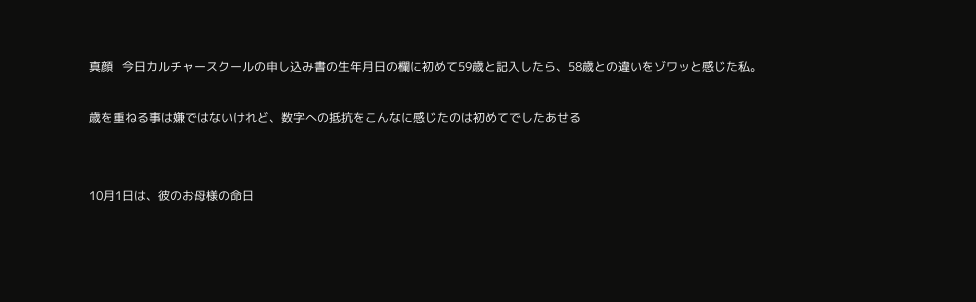真顔   今日カルチャースクールの申し込み書の生年月日の欄に初めて59歳と記入したら、58歳との違いをゾワッと感じた私。

歳を重ねる事は嫌ではないけれど、数字への抵抗をこんなに感じたのは初めてでしたあせる


10月1日は、彼のお母様の命日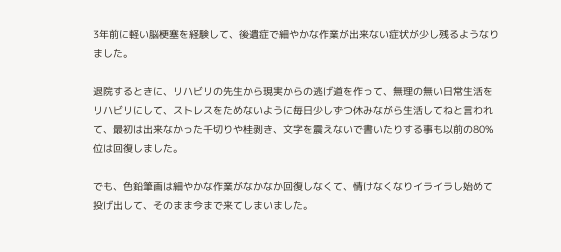3年前に軽い脳梗塞を経験して、後遺症で細やかな作業が出来ない症状が少し残るようなりました。

退院するときに、リハビリの先生から現実からの逃げ道を作って、無理の無い日常生活をリハビリにして、ストレスをためないように毎日少しずつ休みながら生活してねと言われて、最初は出来なかった千切りや桂剥き、文字を震えないで書いたりする事も以前の80%位は回復しました。

でも、色鉛筆画は細やかな作業がなかなか回復しなくて、情けなくなりイライラし始めて投げ出して、そのまま今まで来てしまいました。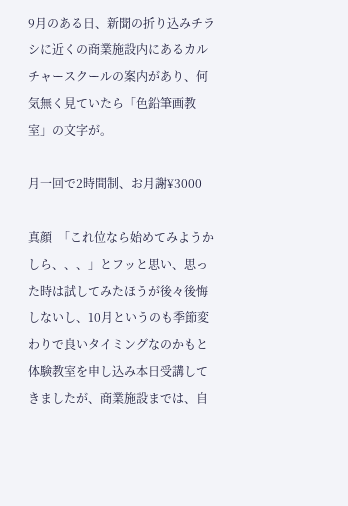9月のある日、新聞の折り込みチラシに近くの商業施設内にあるカルチャースクールの案内があり、何気無く見ていたら「色鉛筆画教室」の文字が。

月一回で2時間制、お月謝¥3000

真顔  「これ位なら始めてみようかしら、、、」とフッと思い、思った時は試してみたほうが後々後悔しないし、10月というのも季節変わりで良いタイミングなのかもと体験教室を申し込み本日受講してきましたが、商業施設までは、自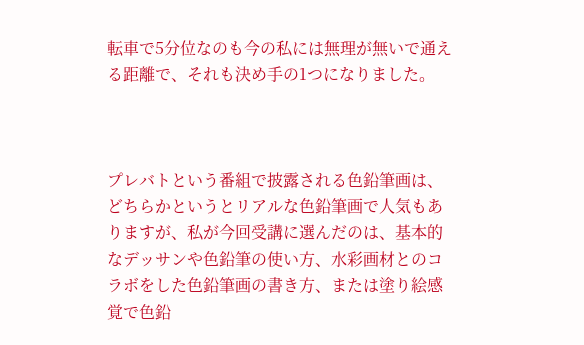転車で5分位なのも今の私には無理が無いで通える距離で、それも決め手の1つになりました。



プレバトという番組で披露される色鉛筆画は、どちらかというとリアルな色鉛筆画で人気もありますが、私が今回受講に選んだのは、基本的なデッサンや色鉛筆の使い方、水彩画材とのコラボをした色鉛筆画の書き方、または塗り絵感覚で色鉛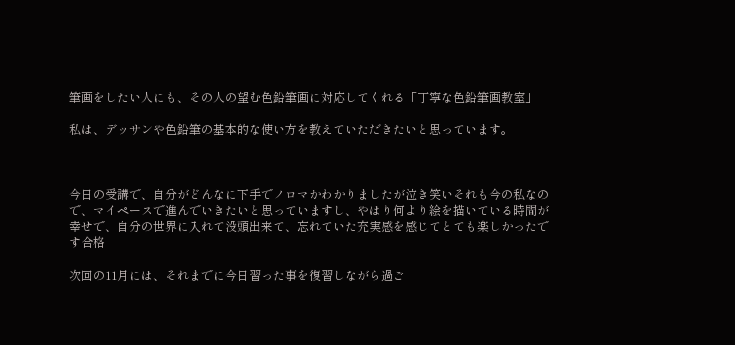筆画をしたい人にも、その人の望む色鉛筆画に対応してくれる「丁寧な色鉛筆画教室」

私は、デッサンや色鉛筆の基本的な使い方を教えていただきたいと思っています。



今日の受講で、自分がどんなに下手でノロマかわかりましたが泣き笑いそれも今の私なので、マイペースで進んでいきたいと思っていますし、やはり何より絵を描いている時間が幸せで、自分の世界に入れて没頭出来て、忘れていた充実感を感じてとても楽しかったです合格

次回の11月には、それまでに今日習った事を復習しながら過ご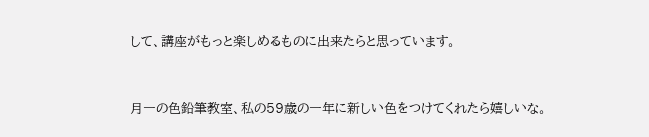して、講座がもっと楽しめるものに出来たらと思っています。


月一の色鉛筆教室、私の59歳の一年に新しい色をつけてくれたら嬉しいな。